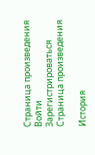Страница произведения
Войти
Зарегистрироваться
Страница произведения

История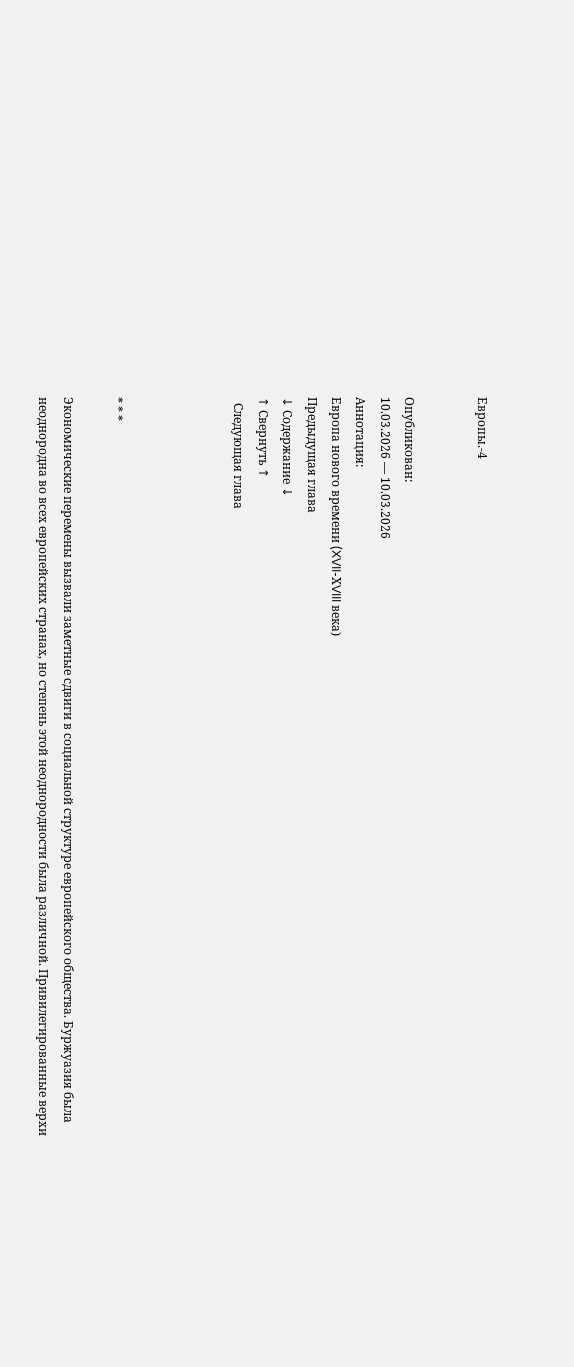Европы.-4


Опубликован:
10.03.2026 — 10.03.2026
Аннотация:
Европа нового времени (XVII-ХVIII века)
Предыдущая глава
↓ Содержание ↓
↑ Свернуть ↑
  Следующая глава




* * *

Экономические перемены вызвали заметные сдвиги в социальной структуре европейского общества. Буржуазия была неоднородна во всех европейских странах, но степень этой неоднородности была различной. Привилегированные верхи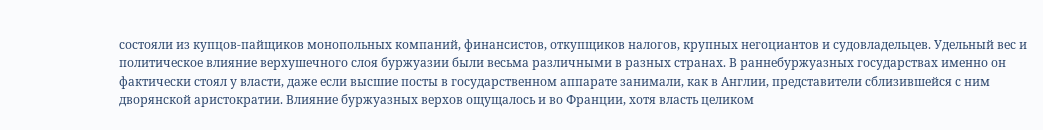состояли из купцов-пайщиков монопольных компаний, финансистов, откупщиков налогов, крупных негоциантов и судовладельцев. Удельный вес и политическое влияние верхушечного слоя буржуазии были весьма различными в разных странах. В раннебуржуазных государствах именно он фактически стоял у власти, даже если высшие посты в государственном аппарате занимали, как в Англии, представители сблизившейся с ним дворянской аристократии. Влияние буржуазных верхов ощущалось и во Франции, хотя власть целиком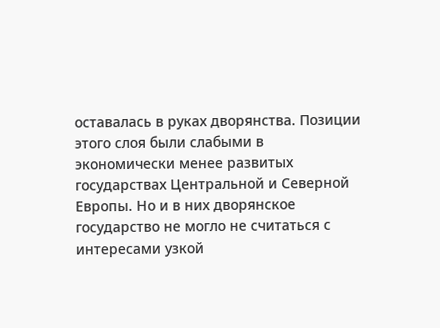оставалась в руках дворянства. Позиции этого слоя были слабыми в экономически менее развитых государствах Центральной и Северной Европы. Но и в них дворянское государство не могло не считаться с интересами узкой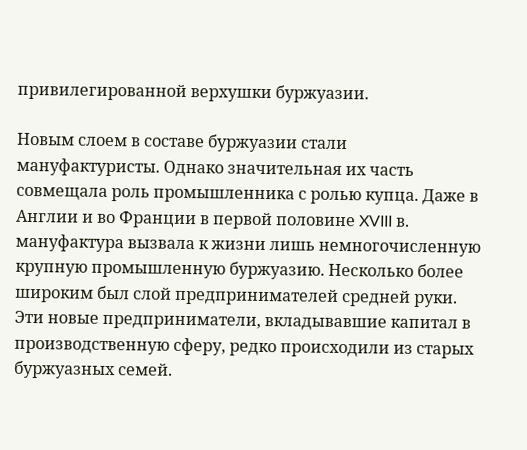привилегированной верхушки буржуазии.

Новым слоем в составе буржуазии стали мануфактуристы. Однако значительная их часть совмещала роль промышленника с ролью купца. Даже в Англии и во Франции в первой половине XVIII в. мануфактура вызвала к жизни лишь немногочисленную крупную промышленную буржуазию. Несколько более широким был слой предпринимателей средней руки. Эти новые предприниматели, вкладывавшие капитал в производственную сферу, редко происходили из старых буржуазных семей.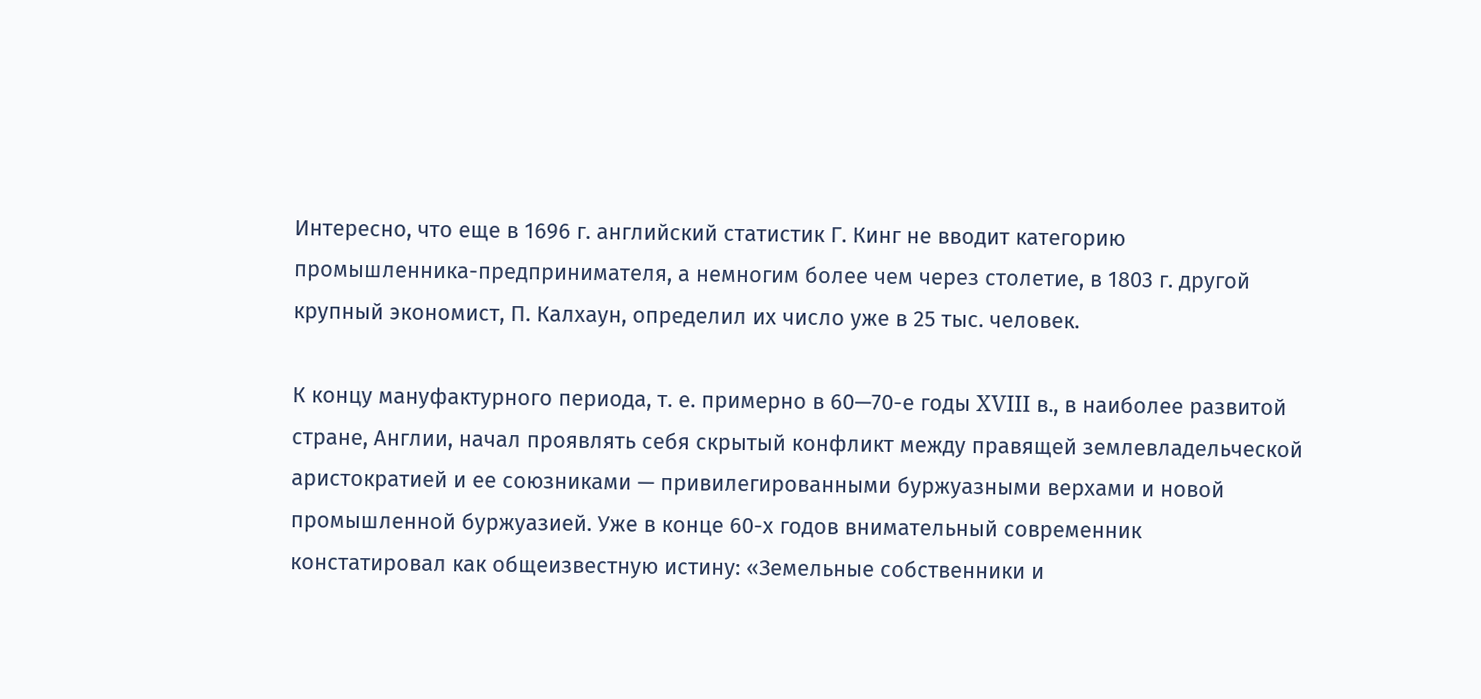Интересно, что еще в 1696 г. английский статистик Г. Кинг не вводит категорию промышленника-предпринимателя, а немногим более чем через столетие, в 1803 г. другой крупный экономист, П. Калхаун, определил их число уже в 25 тыс. человек.

К концу мануфактурного периода, т. е. примерно в 60—70-е годы XVIII в., в наиболее развитой стране, Англии, начал проявлять себя скрытый конфликт между правящей землевладельческой аристократией и ее союзниками — привилегированными буржуазными верхами и новой промышленной буржуазией. Уже в конце 60-х годов внимательный современник констатировал как общеизвестную истину: «Земельные собственники и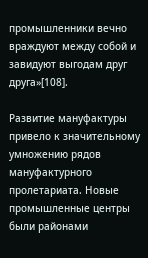промышленники вечно враждуют между собой и завидуют выгодам друг друга»[108].

Развитие мануфактуры привело к значительному умножению рядов мануфактурного пролетариата. Новые промышленные центры были районами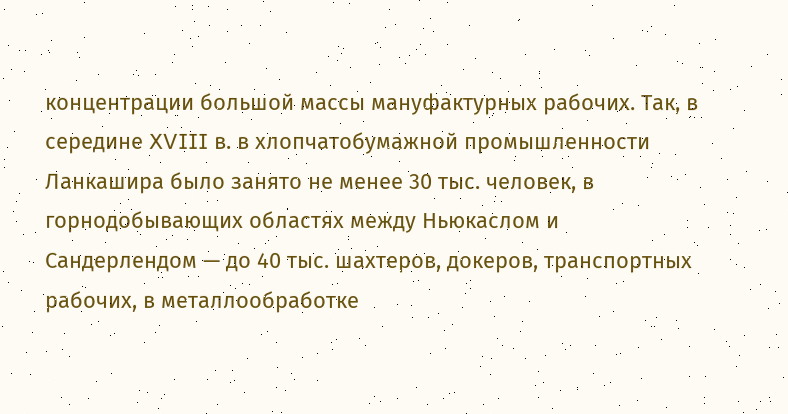концентрации большой массы мануфактурных рабочих. Так, в середине XVIII в. в хлопчатобумажной промышленности Ланкашира было занято не менее 30 тыс. человек, в горнодобывающих областях между Ньюкаслом и Сандерлендом — до 40 тыс. шахтеров, докеров, транспортных рабочих, в металлообработке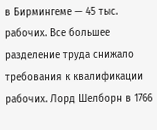в Бирмингеме — 45 тыс. рабочих. Все большее разделение труда снижало требования к квалификации рабочих. Лорд Шелборн в 1766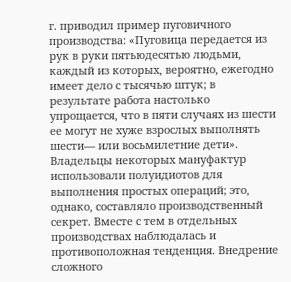г. приводил пример пуговичного производства: «Пуговица передается из рук в руки пятьюдесятью людьми, каждый из которых, вероятно, ежегодно имеет дело с тысячью штук; в результате работа настолько упрощается, что в пяти случаях из шести ее могут не хуже взрослых выполнять шести— или восьмилетние дети». Владельцы некоторых мануфактур использовали полуидиотов для выполнения простых операций; это, однако, составляло производственный секрет. Вместе с тем в отдельных производствах наблюдалась и противоположная тенденция. Внедрение сложного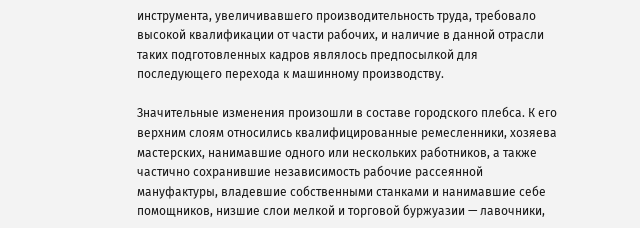инструмента, увеличивавшего производительность труда, требовало высокой квалификации от части рабочих, и наличие в данной отрасли таких подготовленных кадров являлось предпосылкой для последующего перехода к машинному производству.

Значительные изменения произошли в составе городского плебса. К его верхним слоям относились квалифицированные ремесленники, хозяева мастерских, нанимавшие одного или нескольких работников, а также частично сохранившие независимость рабочие рассеянной мануфактуры, владевшие собственными станками и нанимавшие себе помощников, низшие слои мелкой и торговой буржуазии — лавочники,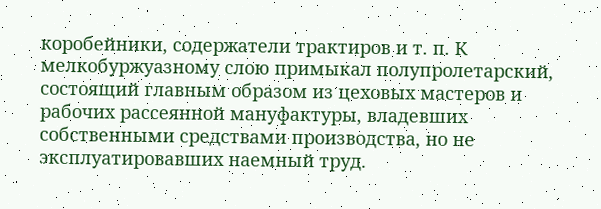коробейники, содержатели трактиров и т. п. К мелкобуржуазному слою примыкал полупролетарский, состоящий главным образом из цеховых мастеров и рабочих рассеянной мануфактуры, владевших собственными средствами производства, но не эксплуатировавших наемный труд.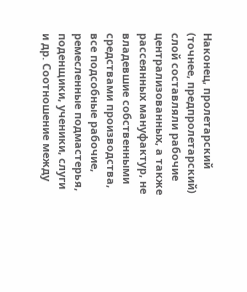Наконец, пролетарский (точнее, предпролетарский) слой составляли рабочие централизованных, а также рассеянных мануфактур, не владевшие собственными средствами производства, все подсобные рабочие, ремесленные подмастерья, поденщики, ученики, слуги и др. Соотношение между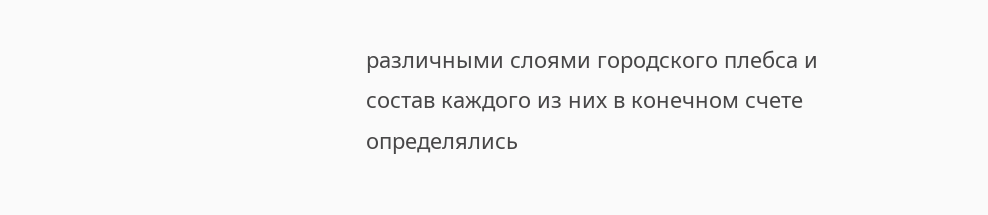различными слоями городского плебса и состав каждого из них в конечном счете определялись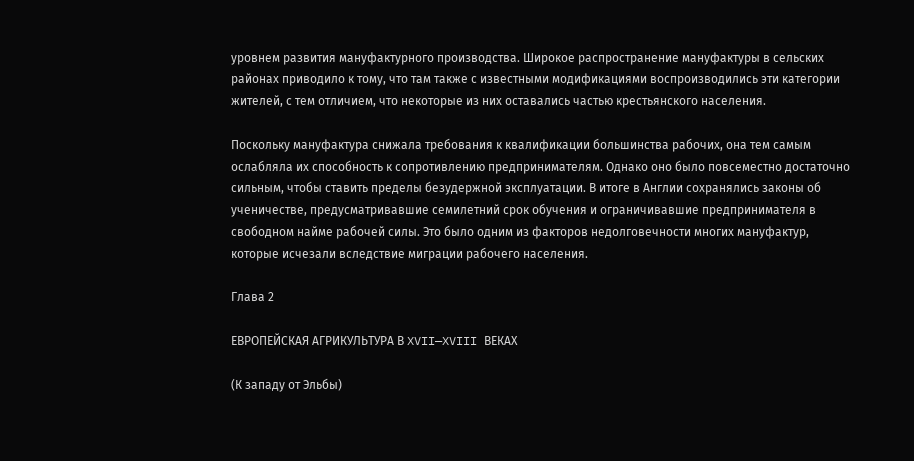уровнем развития мануфактурного производства. Широкое распространение мануфактуры в сельских районах приводило к тому, что там также с известными модификациями воспроизводились эти категории жителей, с тем отличием, что некоторые из них оставались частью крестьянского населения.

Поскольку мануфактура снижала требования к квалификации большинства рабочих, она тем самым ослабляла их способность к сопротивлению предпринимателям. Однако оно было повсеместно достаточно сильным, чтобы ставить пределы безудержной эксплуатации. В итоге в Англии сохранялись законы об ученичестве, предусматривавшие семилетний срок обучения и ограничивавшие предпринимателя в свободном найме рабочей силы. Это было одним из факторов недолговечности многих мануфактур, которые исчезали вследствие миграции рабочего населения.

Глава 2

ЕВРОПЕЙСКАЯ АГРИКУЛЬТУРА В XVII—XVIII ВЕКАХ

(К западу от Эльбы)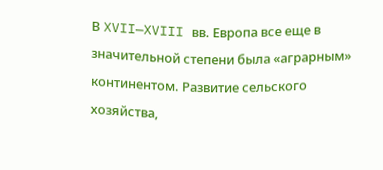В XVII—XVIII вв. Европа все еще в значительной степени была «аграрным» континентом. Развитие сельского хозяйства,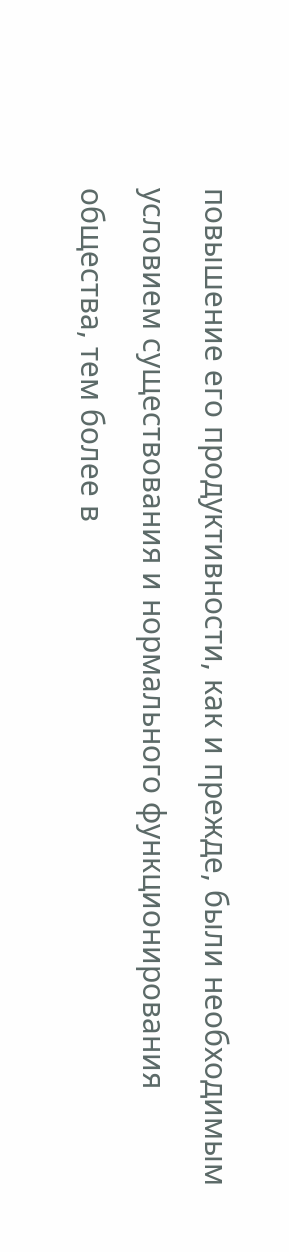повышение его продуктивности, как и прежде, были необходимым условием существования и нормального функционирования общества, тем более в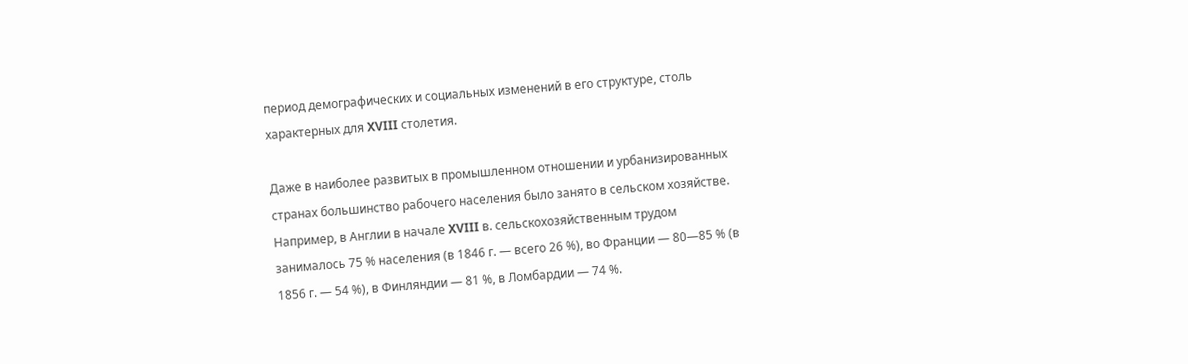период демографических и социальных изменений в его структуре, столь характерных для XVIII столетия.

Даже в наиболее развитых в промышленном отношении и урбанизированных странах большинство рабочего населения было занято в сельском хозяйстве. Например, в Англии в начале XVIII в. сельскохозяйственным трудом занималось 75 % населения (в 1846 г. — всего 26 %), во Франции — 80—85 % (в 1856 г. — 54 %), в Финляндии — 81 %, в Ломбардии — 74 %.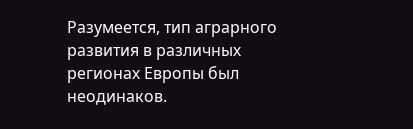Разумеется, тип аграрного развития в различных регионах Европы был неодинаков.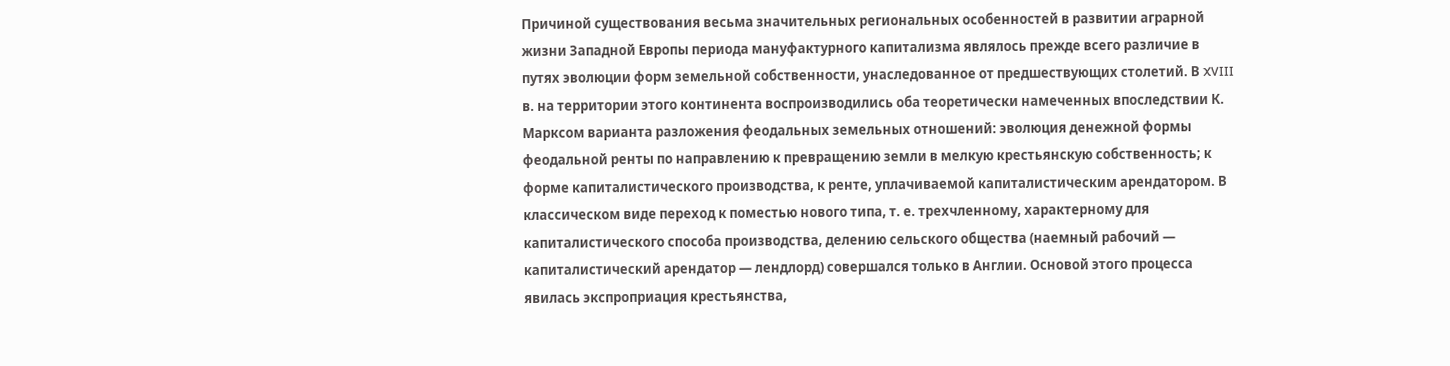Причиной существования весьма значительных региональных особенностей в развитии аграрной жизни Западной Европы периода мануфактурного капитализма являлось прежде всего различие в путях эволюции форм земельной собственности, унаследованное от предшествующих столетий. В XVIII в. на территории этого континента воспроизводились оба теоретически намеченных впоследствии К. Марксом варианта разложения феодальных земельных отношений: эволюция денежной формы феодальной ренты по направлению к превращению земли в мелкую крестьянскую собственность; к форме капиталистического производства, к ренте, уплачиваемой капиталистическим арендатором. В классическом виде переход к поместью нового типа, т. е. трехчленному, характерному для капиталистического способа производства, делению сельского общества (наемный рабочий — капиталистический арендатор — лендлорд) совершался только в Англии. Основой этого процесса явилась экспроприация крестьянства,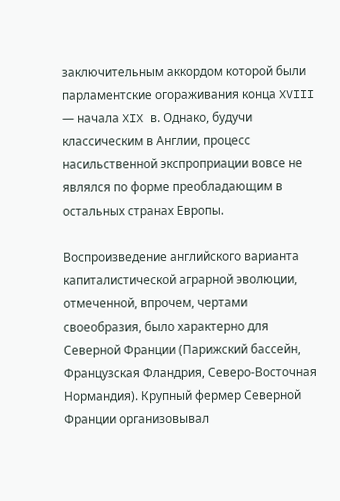заключительным аккордом которой были парламентские огораживания конца XVIII — начала XIX в. Однако, будучи классическим в Англии, процесс насильственной экспроприации вовсе не являлся по форме преобладающим в остальных странах Европы.

Воспроизведение английского варианта капиталистической аграрной эволюции, отмеченной, впрочем, чертами своеобразия, было характерно для Северной Франции (Парижский бассейн, Французская Фландрия, Северо-Восточная Нормандия). Крупный фермер Северной Франции организовывал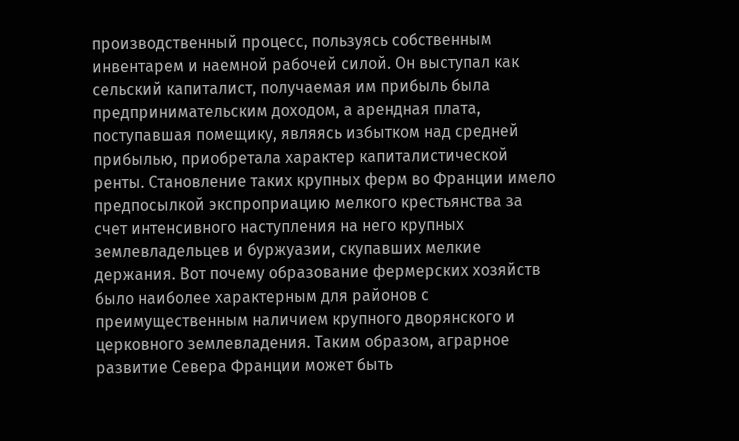производственный процесс, пользуясь собственным инвентарем и наемной рабочей силой. Он выступал как сельский капиталист, получаемая им прибыль была предпринимательским доходом, а арендная плата, поступавшая помещику, являясь избытком над средней прибылью, приобретала характер капиталистической ренты. Становление таких крупных ферм во Франции имело предпосылкой экспроприацию мелкого крестьянства за счет интенсивного наступления на него крупных землевладельцев и буржуазии, скупавших мелкие держания. Вот почему образование фермерских хозяйств было наиболее характерным для районов с преимущественным наличием крупного дворянского и церковного землевладения. Таким образом, аграрное развитие Севера Франции может быть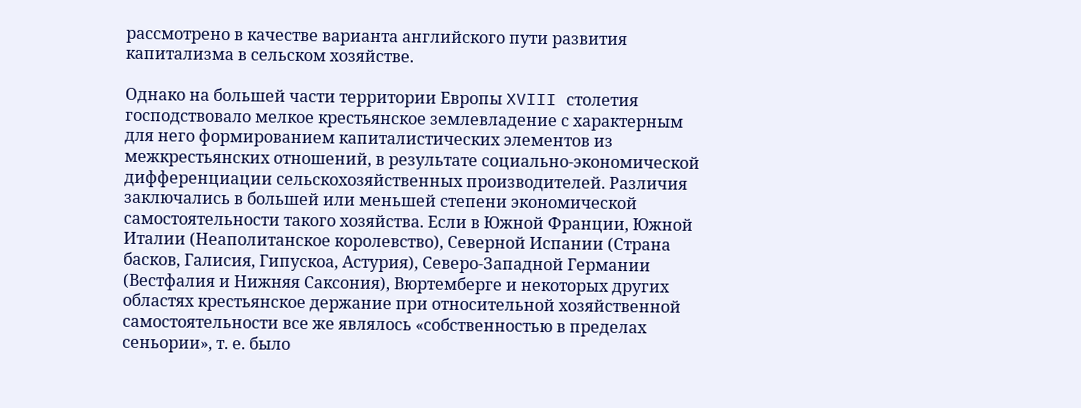рассмотрено в качестве варианта английского пути развития капитализма в сельском хозяйстве.

Однако на большей части территории Европы XVIII столетия господствовало мелкое крестьянское землевладение с характерным для него формированием капиталистических элементов из межкрестьянских отношений, в результате социально-экономической дифференциации сельскохозяйственных производителей. Различия заключались в большей или меньшей степени экономической самостоятельности такого хозяйства. Если в Южной Франции, Южной Италии (Неаполитанское королевство), Северной Испании (Страна басков, Галисия, Гипускоа, Астурия), Северо-Западной Германии (Вестфалия и Нижняя Саксония), Вюртемберге и некоторых других областях крестьянское держание при относительной хозяйственной самостоятельности все же являлось «собственностью в пределах сеньории», т. е. было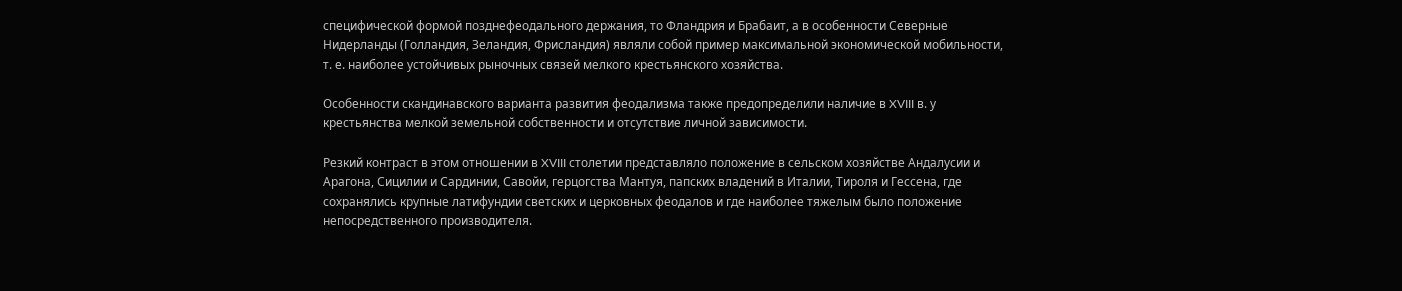специфической формой позднефеодального держания, то Фландрия и Брабаит, а в особенности Северные Нидерланды (Голландия, Зеландия, Фрисландия) являли собой пример максимальной экономической мобильности, т. е. наиболее устойчивых рыночных связей мелкого крестьянского хозяйства.

Особенности скандинавского варианта развития феодализма также предопределили наличие в XVIII в. у крестьянства мелкой земельной собственности и отсутствие личной зависимости.

Резкий контраст в этом отношении в XVIII столетии представляло положение в сельском хозяйстве Андалусии и Арагона, Сицилии и Сардинии, Савойи, герцогства Мантуя, папских владений в Италии, Тироля и Гессена, где сохранялись крупные латифундии светских и церковных феодалов и где наиболее тяжелым было положение непосредственного производителя.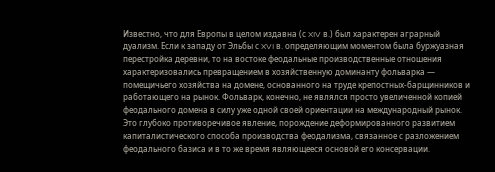Известно, что для Европы в целом издавна (с XIV в.) был характерен аграрный дуализм. Если к западу от Эльбы с XVI в. определяющим моментом была буржуазная перестройка деревни, то на востоке феодальные производственные отношения характеризовались превращением в хозяйственную доминанту фольварка — помещичьего хозяйства на домене, основанного на труде крепостных-барщинников и работающего на рынок. Фольварк, конечно, не являлся просто увеличенной копией феодального домена в силу уже одной своей ориентации на международный рынок. Это глубоко противоречивое явление, порождение деформированного развитием капиталистического способа производства феодализма, связанное с разложением феодального базиса и в то же время являющееся основой его консервации.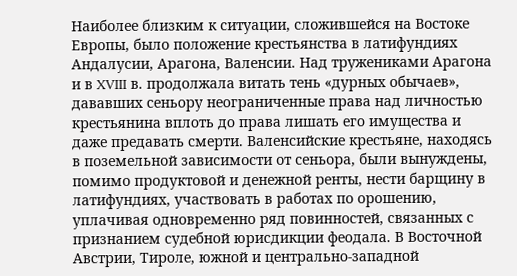Наиболее близким к ситуации, сложившейся на Востоке Европы, было положение крестьянства в латифундиях Андалусии, Арагона, Валенсии. Над тружениками Арагона и в XVIII в. продолжала витать тень «дурных обычаев», дававших сеньору неограниченные права над личностью крестьянина вплоть до права лишать его имущества и даже предавать смерти. Валенсийские крестьяне, находясь в поземельной зависимости от сеньора, были вынуждены, помимо продуктовой и денежной ренты, нести барщину в латифундиях, участвовать в работах по орошению, уплачивая одновременно ряд повинностей, связанных с признанием судебной юрисдикции феодала. В Восточной Австрии, Тироле, южной и центрально-западной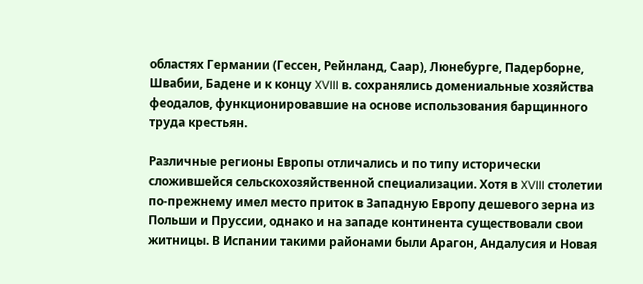областях Германии (Гессен, Рейнланд, Саар), Люнебурге, Падерборне, Швабии, Бадене и к концу XVIII в. сохранялись домениальные хозяйства феодалов, функционировавшие на основе использования барщинного труда крестьян.

Различные регионы Европы отличались и по типу исторически сложившейся сельскохозяйственной специализации. Хотя в XVIII столетии по-прежнему имел место приток в Западную Европу дешевого зерна из Польши и Пруссии, однако и на западе континента существовали свои житницы. В Испании такими районами были Арагон, Андалусия и Новая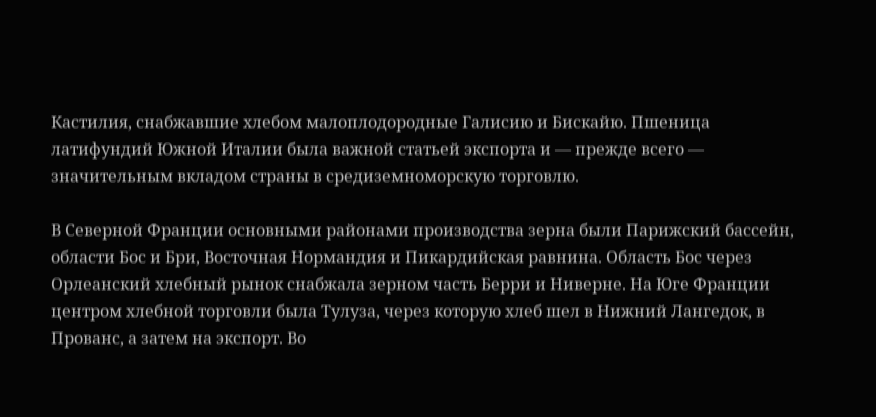Кастилия, снабжавшие хлебом малоплодородные Галисию и Бискайю. Пшеница латифундий Южной Италии была важной статьей экспорта и — прежде всего — значительным вкладом страны в средиземноморскую торговлю.

В Северной Франции основными районами производства зерна были Парижский бассейн, области Бос и Бри, Восточная Нормандия и Пикардийская равнина. Область Бос через Орлеанский хлебный рынок снабжала зерном часть Берри и Ниверне. На Юге Франции центром хлебной торговли была Тулуза, через которую хлеб шел в Нижний Лангедок, в Прованс, а затем на экспорт. Во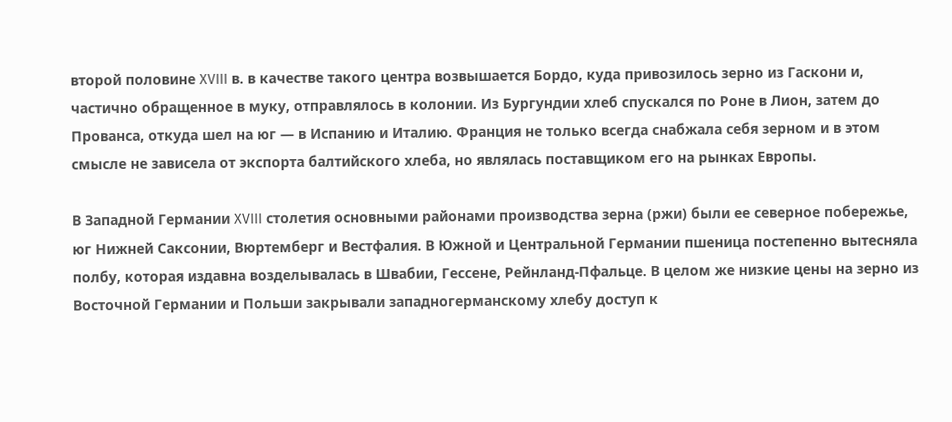второй половине XVIII в. в качестве такого центра возвышается Бордо, куда привозилось зерно из Гаскони и, частично обращенное в муку, отправлялось в колонии. Из Бургундии хлеб спускался по Роне в Лион, затем до Прованса, откуда шел на юг — в Испанию и Италию. Франция не только всегда снабжала себя зерном и в этом смысле не зависела от экспорта балтийского хлеба, но являлась поставщиком его на рынках Европы.

В Западной Германии XVIII столетия основными районами производства зерна (ржи) были ее северное побережье, юг Нижней Саксонии, Вюртемберг и Вестфалия. В Южной и Центральной Германии пшеница постепенно вытесняла полбу, которая издавна возделывалась в Швабии, Гессене, Рейнланд-Пфальце. В целом же низкие цены на зерно из Восточной Германии и Польши закрывали западногерманскому хлебу доступ к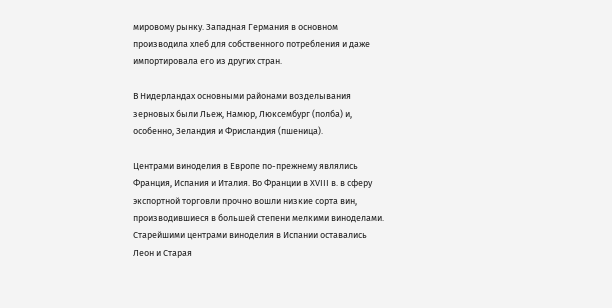мировому рынку. Западная Германия в основном производила хлеб для собственного потребления и даже импортировала его из других стран.

В Нидерландах основными районами возделывания зерновых были Льеж, Намюр, Люксембург (полба) и, особенно, Зеландия и Фрисландия (пшеница).

Центрами виноделия в Европе по-прежнему являлись Франция, Испания и Италия. Во Франции в XVIII в. в сферу экспортной торговли прочно вошли низкие сорта вин, производившиеся в большей степени мелкими виноделами. Старейшими центрами виноделия в Испании оставались Леон и Старая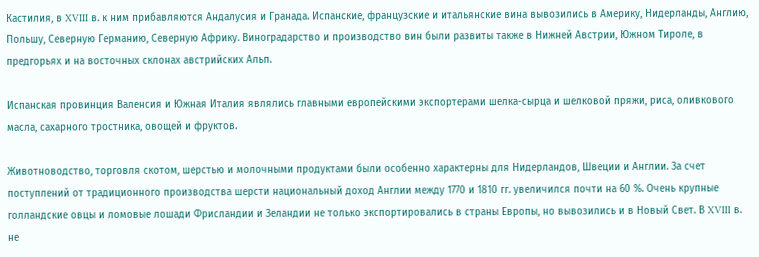Кастилия, в XVIII в. к ним прибавляются Андалусия и Гранада. Испанские, французские и итальянские вина вывозились в Америку, Нидерланды, Англию, Польшу, Северную Германию, Северную Африку. Виноградарство и производство вин были развиты также в Нижней Австрии, Южном Тироле, в предгорьях и на восточных склонах австрийских Альп.

Испанская провинция Валенсия и Южная Италия являлись главными европейскими экспортерами шелка-сырца и шелковой пряжи, риса, оливкового масла, сахарного тростника, овощей и фруктов.

Животноводство, торговля скотом, шерстью и молочными продуктами были особенно характерны для Нидерландов, Швеции и Англии. За счет поступлений от традиционного производства шерсти национальный доход Англии между 1770 и 1810 гг. увеличился почти на 60 %. Очень крупные голландские овцы и ломовые лошади Фрисландии и Зеландии не только экспортировались в страны Европы, но вывозились и в Новый Свет. В XVIII в. не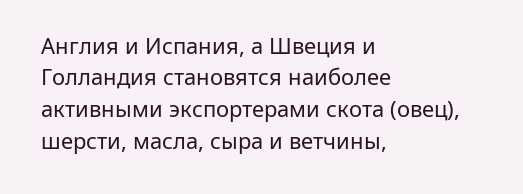Англия и Испания, а Швеция и Голландия становятся наиболее активными экспортерами скота (овец), шерсти, масла, сыра и ветчины,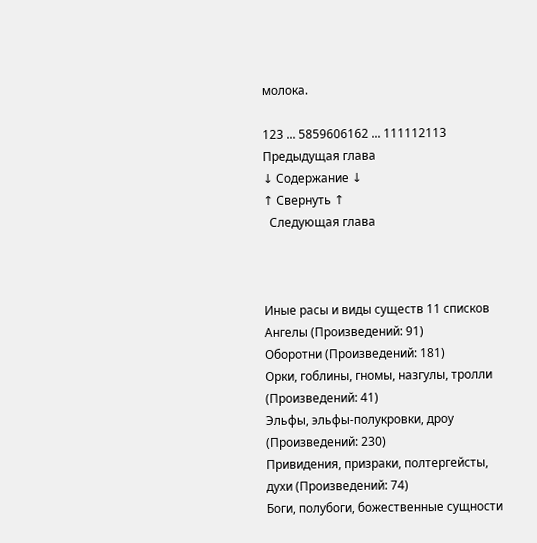молока.

123 ... 5859606162 ... 111112113
Предыдущая глава
↓ Содержание ↓
↑ Свернуть ↑
  Следующая глава



Иные расы и виды существ 11 списков
Ангелы (Произведений: 91)
Оборотни (Произведений: 181)
Орки, гоблины, гномы, назгулы, тролли (Произведений: 41)
Эльфы, эльфы-полукровки, дроу (Произведений: 230)
Привидения, призраки, полтергейсты, духи (Произведений: 74)
Боги, полубоги, божественные сущности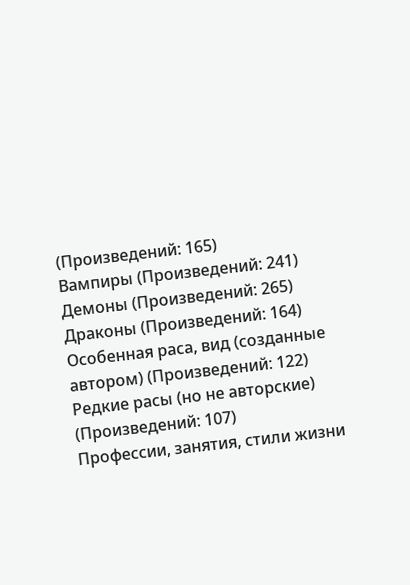(Произведений: 165)
Вампиры (Произведений: 241)
Демоны (Произведений: 265)
Драконы (Произведений: 164)
Особенная раса, вид (созданные автором) (Произведений: 122)
Редкие расы (но не авторские) (Произведений: 107)
Профессии, занятия, стили жизни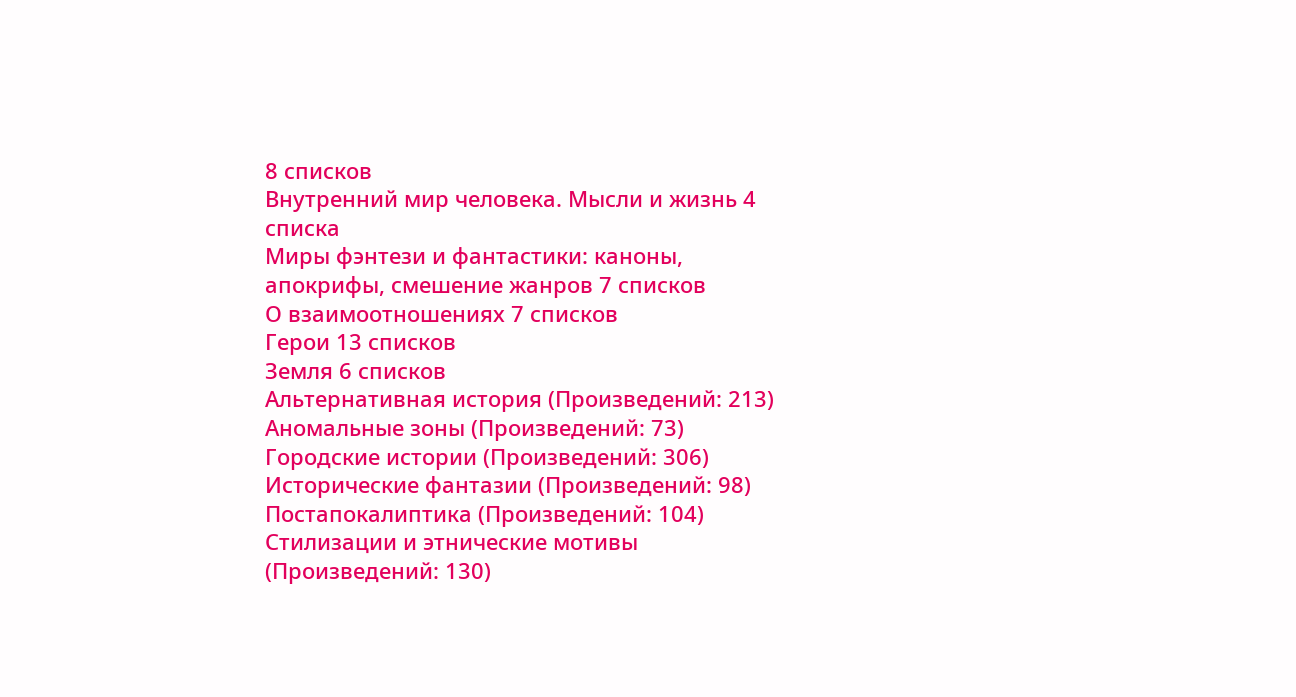8 списков
Внутренний мир человека. Мысли и жизнь 4 списка
Миры фэнтези и фантастики: каноны, апокрифы, смешение жанров 7 списков
О взаимоотношениях 7 списков
Герои 13 списков
Земля 6 списков
Альтернативная история (Произведений: 213)
Аномальные зоны (Произведений: 73)
Городские истории (Произведений: 306)
Исторические фантазии (Произведений: 98)
Постапокалиптика (Произведений: 104)
Стилизации и этнические мотивы (Произведений: 130)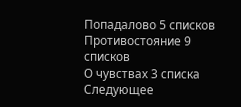Попадалово 5 списков
Противостояние 9 списков
О чувствах 3 списка
Следующее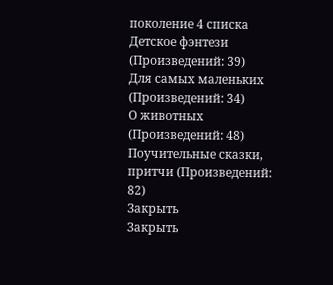поколение 4 списка
Детское фэнтези (Произведений: 39)
Для самых маленьких (Произведений: 34)
О животных (Произведений: 48)
Поучительные сказки, притчи (Произведений: 82)
Закрыть
Закрыть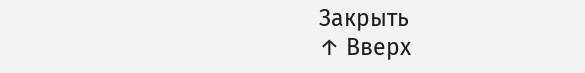Закрыть
↑ Вверх